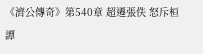《濟公傳奇》第540章 超遷張佚 怒斥桓譚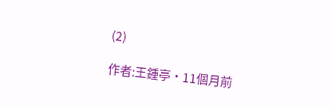(2)

作者:王鍾亭·11個月前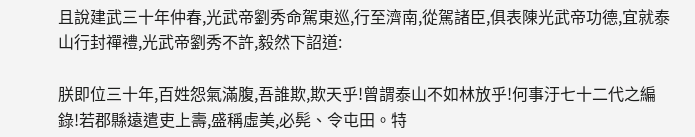且說建武三十年仲春,光武帝劉秀命駕東巡,行至濟南,從駕諸臣,俱表陳光武帝功德,宜就泰山行封禪禮,光武帝劉秀不許,毅然下詔道:

朕即位三十年,百姓怨氣滿腹,吾誰欺,欺天乎!曾謂泰山不如林放乎!何事汙七十二代之編錄!若郡縣遠遣吏上壽,盛稱虛美,必髡、令屯田。特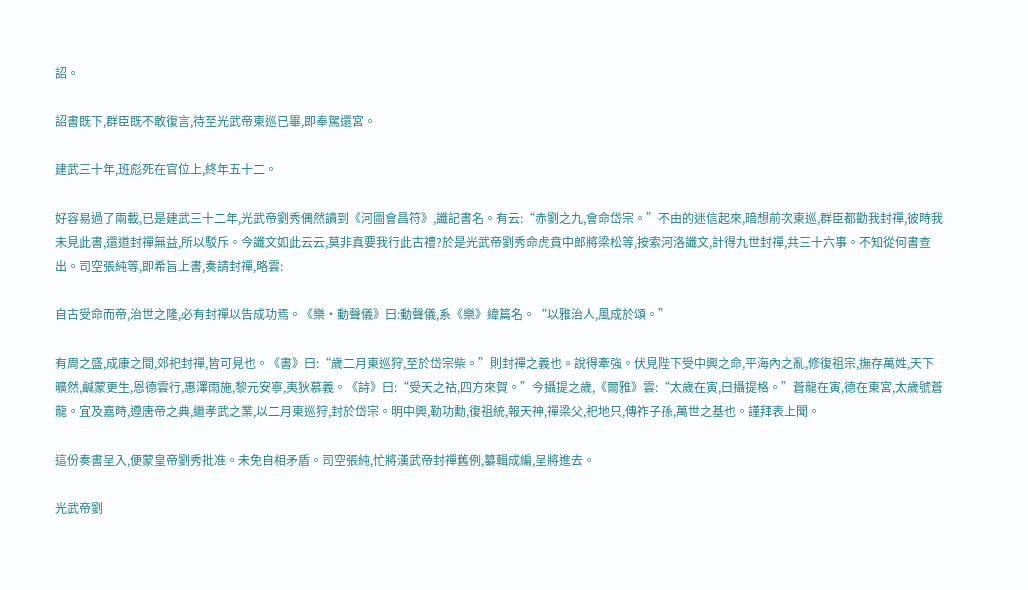詔。

詔書既下,群臣既不敢復言,待至光武帝東巡已畢,即奉駕還宮。

建武三十年,班彪死在官位上,終年五十二。

好容易過了兩載,已是建武三十二年,光武帝劉秀偶然讀到《河圖會昌符》,讖記書名。有云:“赤劉之九,會命岱宗。”不由的迷信起來,暗想前次東巡,群臣都勸我封禪,彼時我未見此書,還道封禪無益,所以駁斥。今讖文如此云云,莫非真要我行此古禮?於是光武帝劉秀命虎賁中郎將梁松等,按索河洛讖文,計得九世封禪,共三十六事。不知從何書查出。司空張純等,即希旨上書,奏請封禪,略雲:

自古受命而帝,治世之隆,必有封禪以告成功焉。《樂·動聲儀》曰:動聲儀,系《樂》緯篇名。“以雅治人,風成於頌。”

有周之盛,成康之間,郊祀封禪,皆可見也。《書》曰:“歲二月東巡狩,至於岱宗柴。”則封禪之義也。說得牽強。伏見陛下受中興之命,平海內之亂,修復祖宗,撫存萬姓,天下曠然,鹹蒙更生,恩德雲行,惠澤雨施,黎元安寧,夷狄慕義。《詩》曰:“受天之祜,四方來賀。”今攝提之歲,《爾雅》雲:“太歲在寅,曰攝提格。”蒼龍在寅,德在東宮,太歲號蒼龍。宜及嘉時,遵唐帝之典,繼孝武之業,以二月東巡狩,封於岱宗。明中興,勒功勳,復祖統,報天神,禪梁父,祀地只,傳祚子孫,萬世之基也。謹拜表上聞。

這份奏書呈入,便蒙皇帝劉秀批准。未免自相矛盾。司空張純,忙將漢武帝封禪舊例,纂輯成編,呈將進去。

光武帝劉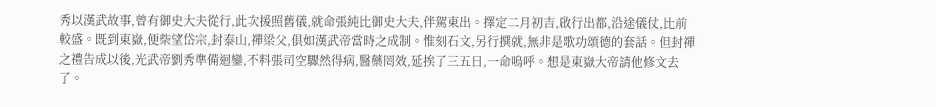秀以漢武故事,曾有御史大夫從行,此次援照舊儀,就命張純比御史大夫,伴駕東出。擇定二月初吉,啟行出都,沿途儀仗,比前較盛。既到東嶽,便柴望岱宗,封泰山,禪梁父,俱如漢武帝當時之成制。惟刻石文,另行撰就,無非是歌功頌德的套話。但封禪之禮告成以後,光武帝劉秀準備迴鑾,不料張司空驟然得病,醫藥罔效,延挨了三五日,一命嗚呼。想是東嶽大帝請他修文去了。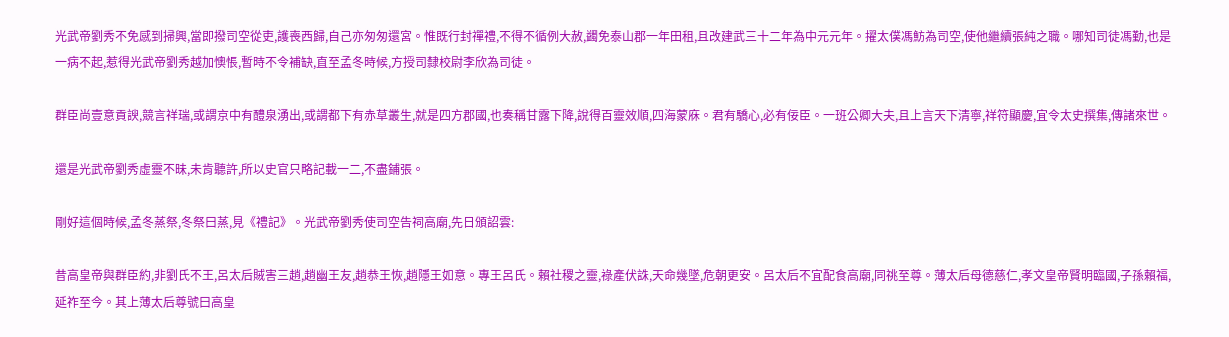光武帝劉秀不免感到掃興,當即撥司空從吏,護喪西歸,自己亦匆匆還宮。惟既行封禪禮,不得不循例大赦,蠲免泰山郡一年田租,且改建武三十二年為中元元年。擢太僕馮魴為司空,使他繼續張純之職。哪知司徒馮勤,也是一病不起,惹得光武帝劉秀越加懊悵,暫時不令補缺,直至孟冬時候,方授司隸校尉李欣為司徒。

群臣尚壹意貢諛,競言祥瑞,或謂京中有醴泉湧出,或謂都下有赤草叢生,就是四方郡國,也奏稱甘露下降,說得百靈效順,四海蒙庥。君有驕心,必有佞臣。一班公卿大夫,且上言天下清寧,祥符顯慶,宜令太史撰集,傳諸來世。

還是光武帝劉秀虛靈不昧,未肯聽許,所以史官只略記載一二,不盡鋪張。

剛好這個時候,孟冬蒸祭,冬祭曰蒸,見《禮記》。光武帝劉秀使司空告祠高廟,先日頒詔雲:

昔高皇帝與群臣約,非劉氏不王,呂太后賊害三趙,趙幽王友,趙恭王恢,趙隱王如意。專王呂氏。賴社稷之靈,祿產伏誅,天命幾墜,危朝更安。呂太后不宜配食高廟,同祧至尊。薄太后母德慈仁,孝文皇帝賢明臨國,子孫賴福,延祚至今。其上薄太后尊號曰高皇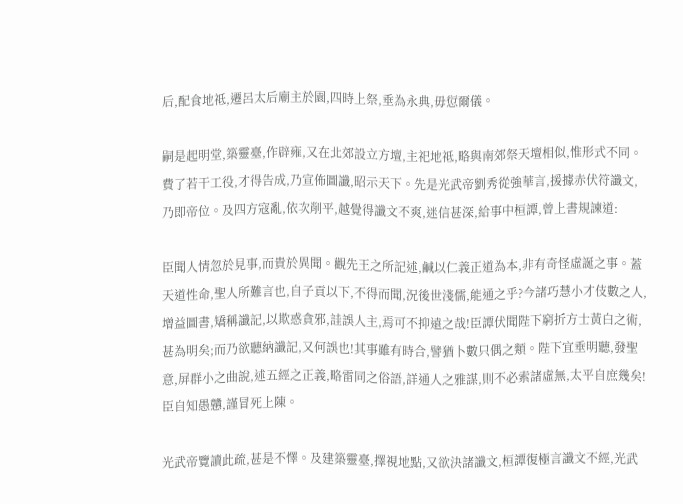后,配食地祗,遷呂太后廟主於園,四時上祭,垂為永典,毋愆爾儀。

嗣是起明堂,築靈臺,作辟雍,又在北郊設立方壇,主祀地祗,略與南郊祭天壇相似,惟形式不同。費了若干工役,才得告成,乃宣佈圖讖,昭示天下。先是光武帝劉秀從強華言,援據赤伏符讖文,乃即帝位。及四方寇亂,依次削平,越覺得讖文不爽,迷信甚深,給事中桓譚,曾上書規諫道:

臣聞人情忽於見事,而貴於異聞。觀先王之所記述,鹹以仁義正道為本,非有奇怪虛誕之事。蓋天道性命,聖人所難言也,自子貢以下,不得而聞,況後世淺儒,能通之乎?今諸巧慧小才伎數之人,增益圖書,矯稱讖記,以欺惑貪邪,詿誤人主,焉可不抑遠之哉!臣譚伏聞陛下窮折方士黃白之術,甚為明矣;而乃欲聽納讖記,又何誤也!其事雖有時合,譬猶卜數只偶之類。陛下宜垂明聽,發聖意,屏群小之曲說,述五經之正義,略雷同之俗語,詳通人之雅謀,則不必索諸虛無,太平自庶幾矣!臣自知愚戇,謹冒死上陳。

光武帝覽讀此疏,甚是不懌。及建築靈臺,擇視地點,又欲決諸讖文,桓譚復極言讖文不經,光武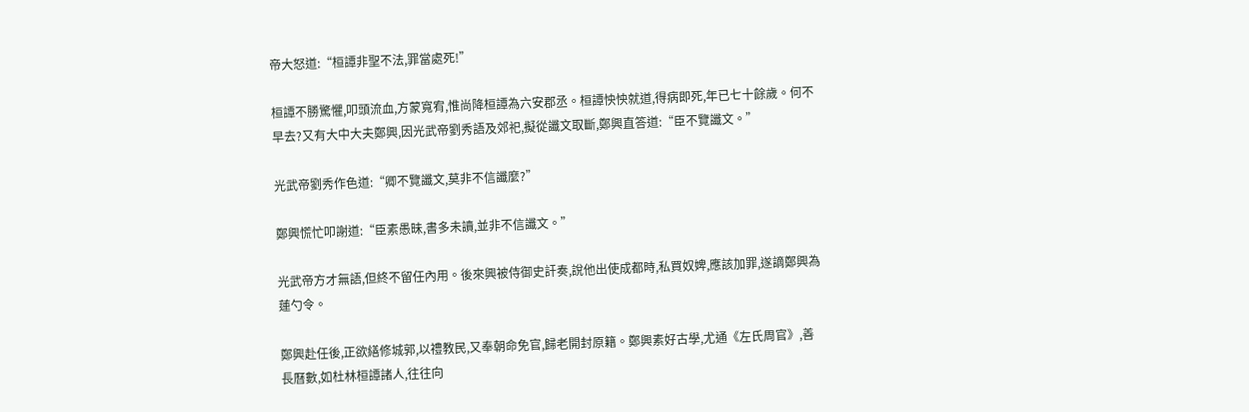帝大怒道:“桓譚非聖不法,罪當處死!”

桓譚不勝驚懼,叩頭流血,方蒙寬宥,惟尚降桓譚為六安郡丞。桓譚怏怏就道,得病即死,年已七十餘歲。何不早去?又有大中大夫鄭興,因光武帝劉秀語及郊祀,擬從讖文取斷,鄭興直答道:“臣不覽讖文。”

光武帝劉秀作色道:“卿不覽讖文,莫非不信讖麼?”

鄭興慌忙叩謝道:“臣素愚昧,書多未讀,並非不信讖文。”

光武帝方才無語,但終不留任內用。後來興被侍御史訐奏,說他出使成都時,私買奴婢,應該加罪,遂謫鄭興為蓮勺令。

鄭興赴任後,正欲繕修城郭,以禮教民,又奉朝命免官,歸老開封原籍。鄭興素好古學,尤通《左氏周官》,善長曆數,如杜林桓譚諸人,往往向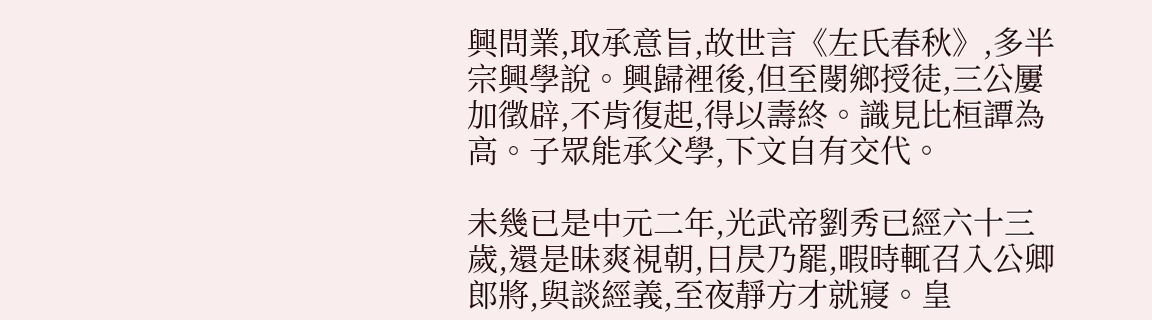興問業,取承意旨,故世言《左氏春秋》,多半宗興學說。興歸裡後,但至閿鄉授徒,三公屢加徵辟,不肯復起,得以壽終。識見比桓譚為高。子眾能承父學,下文自有交代。

未幾已是中元二年,光武帝劉秀已經六十三歲,還是昧爽視朝,日昃乃罷,暇時輒召入公卿郎將,與談經義,至夜靜方才就寢。皇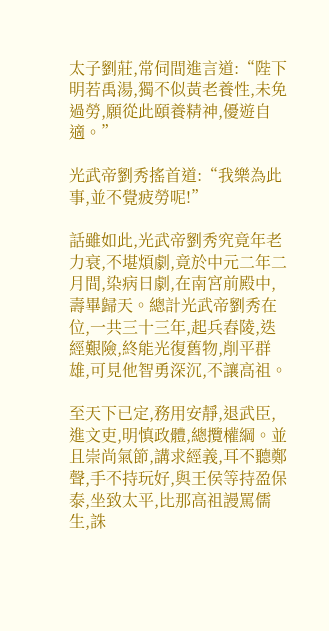太子劉莊,常伺間進言道:“陛下明若禹湯,獨不似黃老養性,未免過勞,願從此頤養精神,優遊自適。”

光武帝劉秀搖首道:“我樂為此事,並不覺疲勞呢!”

話雖如此,光武帝劉秀究竟年老力衰,不堪煩劇,竟於中元二年二月間,染病日劇,在南宮前殿中,壽畢歸天。總計光武帝劉秀在位,一共三十三年,起兵舂陵,迭經艱險,終能光復舊物,削平群雄,可見他智勇深沉,不讓高祖。

至天下已定,務用安靜,退武臣,進文吏,明慎政體,總攬權綱。並且崇尚氣節,講求經義,耳不聽鄭聲,手不持玩好,與王侯等持盈保泰,坐致太平,比那高祖謾罵儒生,誅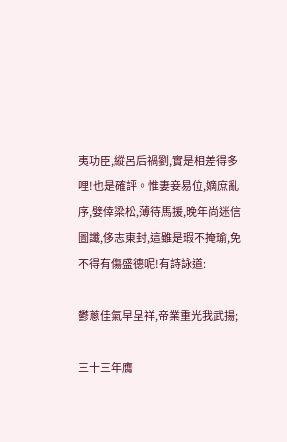夷功臣,縱呂后禍劉,實是相差得多哩!也是確評。惟妻妾易位,嫡庶亂序,嬖倖梁松,薄待馬援,晚年尚迷信圖讖,侈志東封,這雖是瑕不掩瑜,免不得有傷盛德呢!有詩詠道:

鬱蔥佳氣早呈祥,帝業重光我武揚;

三十三年膺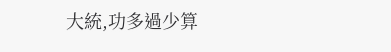大統,功多過少算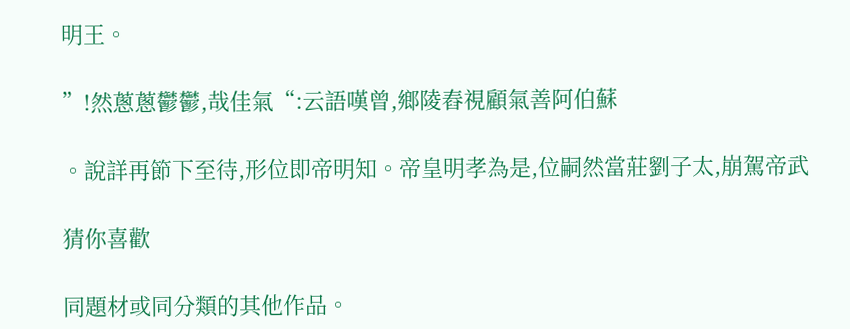明王。

”!然蔥蔥鬱鬱,哉佳氣“:云語嘆曾,鄉陵舂視顧氣善阿伯蘇

。說詳再節下至待,形位即帝明知。帝皇明孝為是,位嗣然當莊劉子太,崩駕帝武

猜你喜歡

同題材或同分類的其他作品。